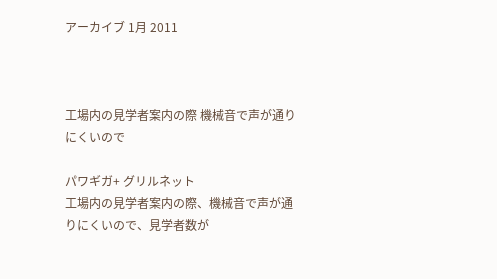アーカイブ 1月 2011



工場内の見学者案内の際 機械音で声が通りにくいので

パワギガ+ グリルネット
工場内の見学者案内の際、機械音で声が通りにくいので、見学者数が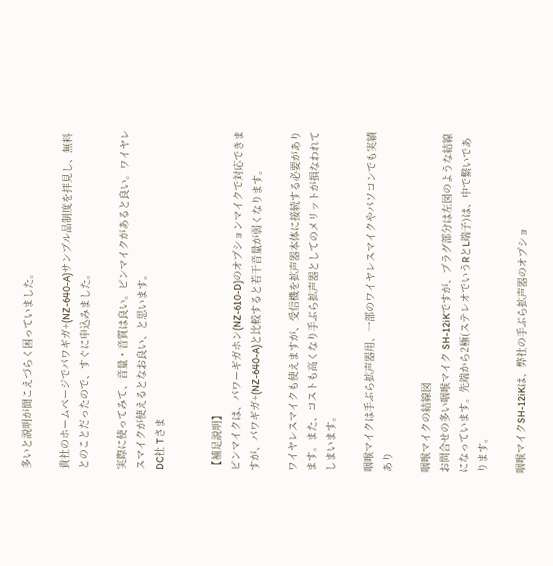多いと説明が聞こえづらく困っていました。

貴社のホームページでパワギガ+(NZ-640-A)サンプル品制度を拝見し、無料とのことだったので、すぐに申込みました。

実際に使ってみて、音量・音質は良い。ピンマイクがあると良い。ワイヤレスマイクが使えるとなお良い、と思います。
DC社 Tさま


【補足説明】
ピンマイクは、パワーギガホン(NZ-610-D)のオプションマイクで対応できますが、パワギガ+(NZ-640-A)と比較すると若干音量が弱くなります。

ワイヤレスマイクも使えますが、受信機を拡声器本体に接続する必要があります。また、コストも高くなり手ぶら拡声器としてのメリットが損なわれてしまいます。

咽喉マイクは手ぶら拡声器用、一部のワイヤレスマイクやパソコンでも実績あり

咽喉マイクの結線図
お問合せの多い咽喉マイク SH-12iKですが、プラグ部分は左図のような結線になっています。先端から2極(ステレオでいうRとL端子)は、中で繋いであります。

咽喉マイクSH-12iKは、弊社の手ぶら拡声器のオプショ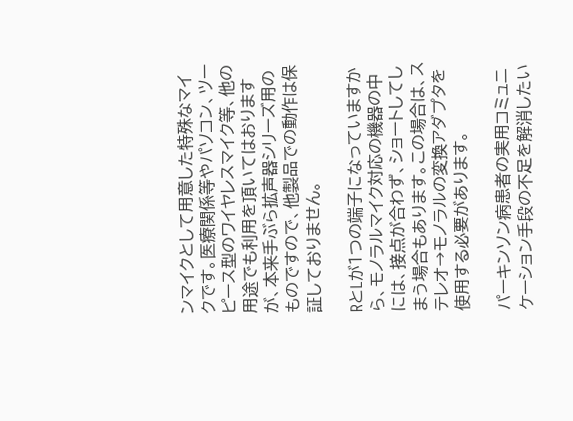ンマイクとして用意した特殊なマイクです。医療関係等やパソコン、ツーピース型のワイヤレスマイク等、他の用途でも利用を頂いてはおりますが、本来手ぶら拡声器シリーズ用のものですので、他製品での動作は保証しておりません。

RとLが1つの端子になっていますから、モノラルマイク対応の機器の中には、接点が合わず、ショートしてしまう場合もあります。この場合は、ステレオ→モノラルの変換アダプタを使用する必要があります。

パーキンソン病患者の実用コミュニケーション手段の不足を解消したい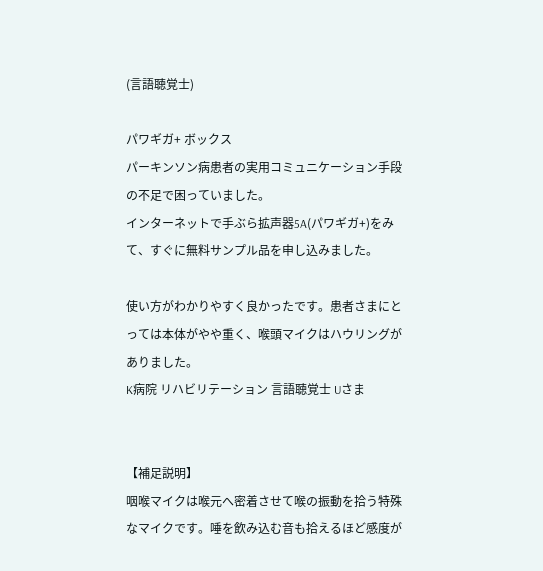(言語聴覚士)

パワギガ+ ボックス
パーキンソン病患者の実用コミュニケーション手段の不足で困っていました。
インターネットで手ぶら拡声器5A(パワギガ+)をみて、すぐに無料サンプル品を申し込みました。

使い方がわかりやすく良かったです。患者さまにとっては本体がやや重く、喉頭マイクはハウリングがありました。
K病院 リハビリテーション 言語聴覚士 Uさま


【補足説明】
咽喉マイクは喉元へ密着させて喉の振動を拾う特殊なマイクです。唾を飲み込む音も拾えるほど感度が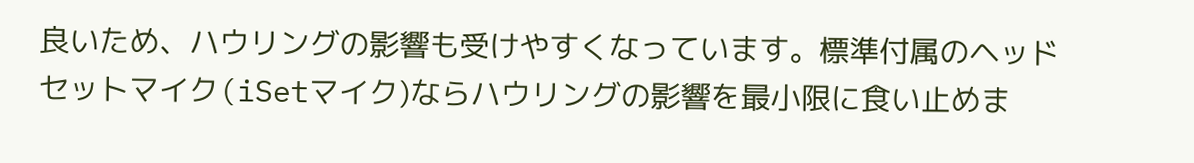良いため、ハウリングの影響も受けやすくなっています。標準付属のヘッドセットマイク(iSetマイク)ならハウリングの影響を最小限に食い止めま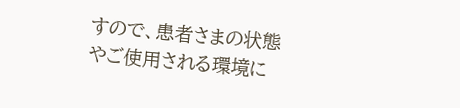すので、患者さまの状態やご使用される環境に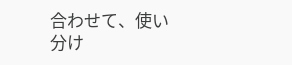合わせて、使い分け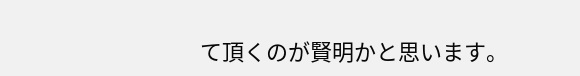て頂くのが賢明かと思います。